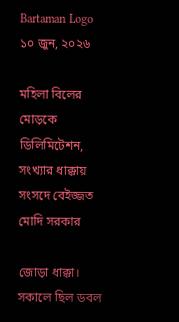Bartaman Logo
১০ জুন, ২০২৬

মহিলা বিলের মোড়কে ডিলিমিটেশন, সংখ্যার ধাক্কায় সংসদে বেইজ্জত মোদি সরকার

জোড়া ধাক্কা। সকালে ছিল ডবল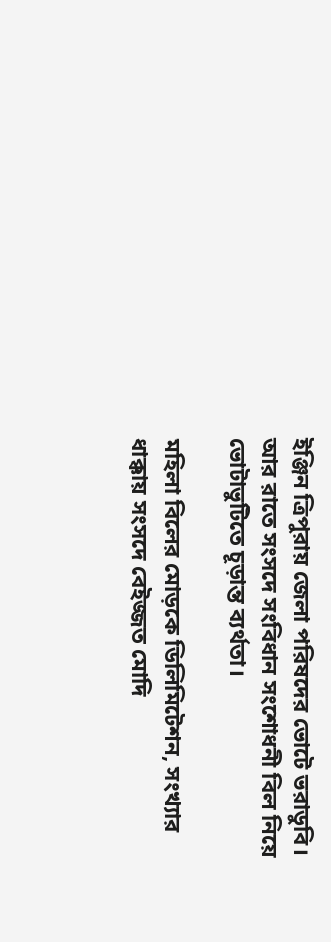ইঞ্জিন ত্রিপুরায় জেলা পরিষদের ভোটে ভরাডুবি। আর রাতে সংসদে সংবিধান সংশোধনী বিল নিয়ে ভোটাভুটিতে চূড়ান্ত ব্যর্থতা।

মহিলা বিলের মোড়কে ডিলিমিটেশন, সংখ্যার ধাক্কায় সংসদে বেইজ্জত মোদি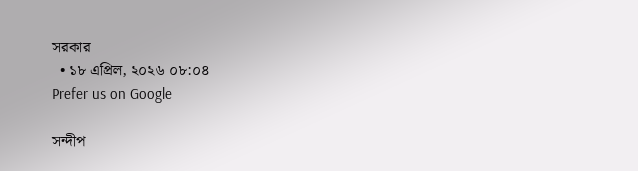সরকার
  • ১৮ এপ্রিল, ২০২৬ ০৮:০৪
Prefer us on Google

সন্দীপ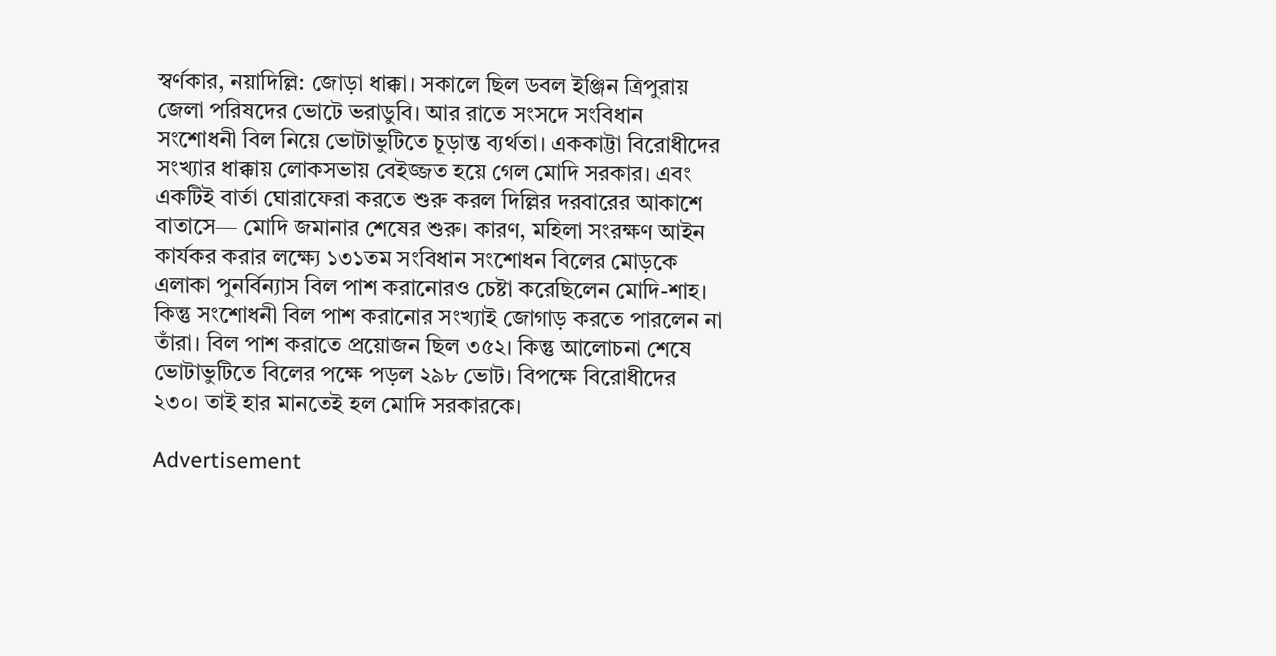স্বর্ণকার, নয়াদিল্লি: জোড়া ধাক্কা। সকালে ছিল ডবল ইঞ্জিন ত্রিপুরায় জেলা পরিষদের ভোটে ভরাডুবি। আর রাতে সংসদে সংবিধান সংশোধনী বিল নিয়ে ভোটাভুটিতে চূড়ান্ত ব্যর্থতা। এককাট্টা বিরোধীদের সংখ্যার ধাক্কায় লোকসভায় বেইজ্জত হয়ে গেল মোদি সরকার। এবং একটিই বার্তা ঘোরাফেরা করতে শুরু করল দিল্লির দরবারের আকাশে বাতাসে— মোদি জমানার শেষের শুরু। কারণ, মহিলা সংরক্ষণ আইন কার্যকর করার লক্ষ্যে ১৩১তম সংবিধান সংশোধন বিলের মোড়কে এলাকা পুনর্বিন্যাস বিল পাশ করানোরও চেষ্টা করেছিলেন মোদি-শাহ। কিন্তু সংশোধনী বিল পাশ করানোর সংখ্যাই জোগাড় করতে পারলেন না তাঁরা। বিল পাশ করাতে প্রয়োজন ছিল ৩৫২। কিন্তু আলোচনা শেষে ভোটাভুটিতে বিলের পক্ষে পড়ল ২৯৮ ভোট। বিপক্ষে বিরোধীদের ২৩০। তাই হার মানতেই হল মোদি সরকারকে।

Advertisement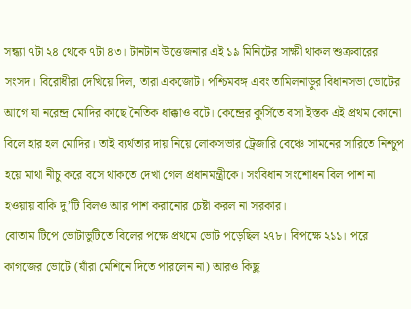সন্ধ্যা ৭টা ২৪ থেকে ৭টা ৪৩। টানটান উত্তেজনার এই ১৯ মিনিটের সাক্ষী থাকল শুক্রবারের সংসদ। বিরোধীরা দেখিয়ে দিল, তারা একজোট। পশ্চিমবঙ্গ এবং তামিলনাড়ুর বিধানসভা ভোটের আগে যা নরেন্দ্র মোদির কাছে নৈতিক ধাক্কাও বটে। কেন্দ্রের কুর্সিতে বসা ইস্তক এই প্রথম কোনো বিলে হার হল মোদির। তাই ব্যর্থতার দায় নিয়ে লোকসভার ট্রেজারি বেঞ্চে সামনের সারিতে নিশ্চুপ হয়ে মাথা নীচু করে বসে থাকতে দেখা গেল প্রধানমন্ত্রীকে। সংবিধান সংশোধন বিল পাশ না হওয়ায় বাকি দু’টি বিলও আর পাশ করানোর চেষ্টা করল না সরকার।
বোতাম টিপে ভোটাভুটিতে বিলের পক্ষে প্রথমে ভোট পড়েছিল ২৭৮। বিপক্ষে ২১১। পরে কাগজের ভোটে (যাঁরা মেশিনে দিতে পারলেন না) আরও কিছু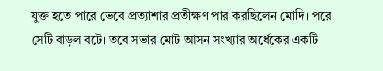যুক্ত হতে পারে ভেবে প্রত্যাশার প্রতীক্ষণ পার করছিলেন মোদি। পরে সেটি বাড়ল বটে। তবে সভার মোট আসন সংখ্যার অর্ধেকের একটি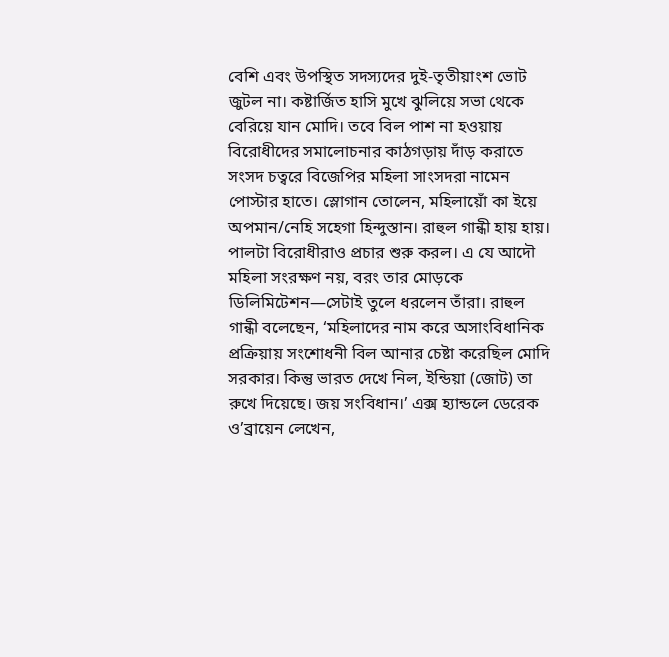বেশি এবং উপস্থিত সদস্যদের দু‌ই-তৃতীয়াংশ ভোট জুটল না। কষ্টার্জিত হাসি মুখে ঝুলিয়ে সভা থেকে বেরিয়ে যান মোদি। তবে বিল পাশ না হওয়ায় বিরোধীদের সমালোচনার কাঠগড়ায় দাঁড় করাতে সংসদ চত্বরে বিজেপির মহিলা সাংসদরা নামেন পোস্টার হাতে। স্লোগান তোলেন, মহিলায়োঁ কা ইয়ে অপমান/নেহি সহেগা হিন্দুস্তান। রাহুল গান্ধী হায় হায়। পালটা বিরোধীরাও প্রচার শুরু করল। এ যে আদৌ মহিলা সংরক্ষণ নয়, বরং তার মোড়কে ডিলিমিটেশন—সেটাই তুলে ধরলেন তাঁরা। রাহুল গান্ধী বলেছেন, ‘মহিলাদের নাম করে অসাংবিধানিক প্রক্রিয়ায় সংশোধনী বিল আনার চেষ্টা করেছিল মোদি সরকার। কিন্তু ভারত দেখে নিল, ইন্ডিয়া (জোট) তা রুখে দিয়েছে। জয় সংবিধান।’ এক্স হ্যান্ডলে ডেরেক ও’ব্রায়েন লেখেন,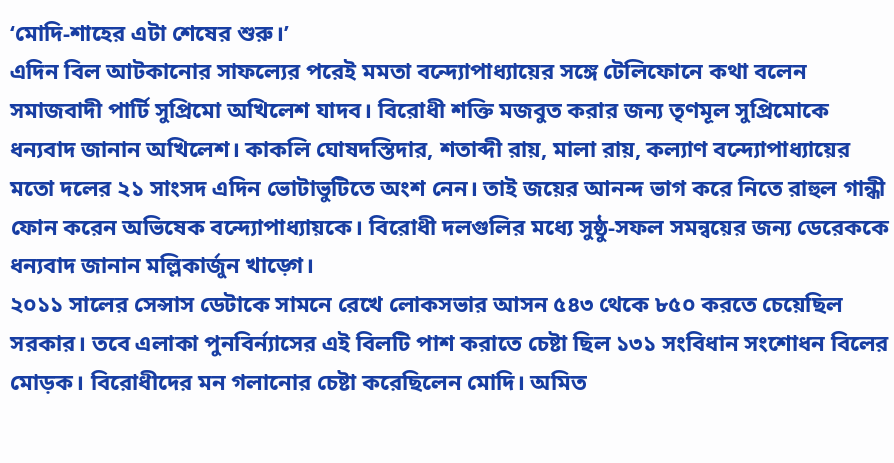‘মোদি-শাহের এটা শেষের শুরু।’
এদিন বিল আটকানোর সাফল্যের পরেই মমতা বন্দ্যোপাধ্যায়ের সঙ্গে টেলিফোনে কথা বলেন সমাজবাদী পার্টি সুপ্রিমো অখিলেশ যাদব। বিরোধী শক্তি মজবুত করার জন্য তৃণমূল সুপ্রিমোকে ধন্যবাদ জানান অখিলেশ। কাকলি ঘোষদস্তিদার, শতাব্দী রায়, মালা রায়, কল্যাণ বন্দ্যোপাধ্যায়ের মতো দলের ২১ সাংসদ এদিন ভোটাভুটিতে অংশ নেন। তাই জয়ের আনন্দ ভাগ করে নিতে রাহুল গান্ধী ফোন করেন অভিষেক বন্দ্যোপাধ্যায়কে। বিরোধী দলগুলির মধ্যে সুষ্ঠু-সফল সমন্বয়ের জন্য ডেরেককে ধন্যবাদ জানান মল্লিকার্জুন খাড়্গে।
২০১১ সালের সেন্সাস ডেটাকে সামনে রেখে লোকসভার আসন ৫৪৩ থেকে ৮৫০ করতে চেয়েছিল সরকার। তবে এলাকা পুনবির্ন্যাসের এই বিলটি পাশ করাতে চেষ্টা ছিল ১৩১ সংবিধান সংশোধন বিলের মোড়ক। বিরোধীদের মন গলানোর চেষ্টা করেছিলেন মোদি। অমিত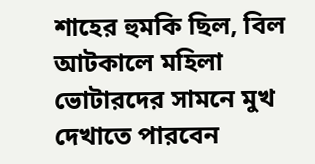শাহের হুমকি ছিল, বিল আটকালে মহিলা ভোটারদের সামনে মুখ দেখাতে পারবেন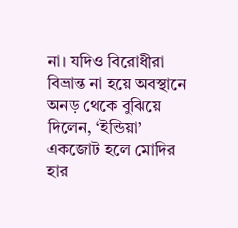না। যদিও বিরোধীরা বিভ্রান্ত না হয়ে অবস্থানে অনড় থেকে বুঝিয়ে দিলেন, ‘ইন্ডিয়া’ একজোট হলে মোদির হার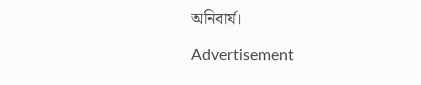অনিবার্য।

Advertisement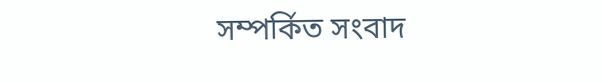সম্পর্কিত সংবাদ